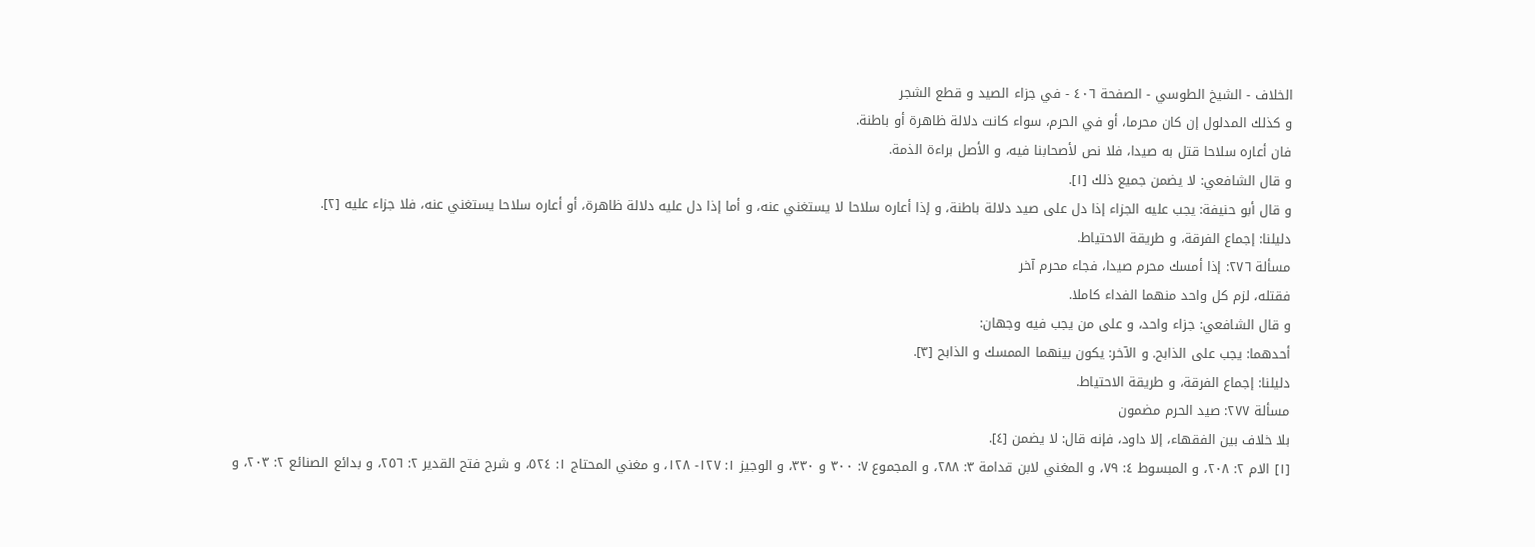الخلاف - الشيخ الطوسي - الصفحة ٤٠٦ - في جزاء الصيد و قطع الشجر
و كذلك المدلول إن كان محرما، أو في الحرم، سواء كانت دلالة ظاهرة أو باطنة.
فان أعاره سلاحا قتل به صيدا، فلا نص لأصحابنا فيه، و الأصل براءة الذمة.
و قال الشافعي: لا يضمن جميع ذلك [١].
و قال أبو حنيفة: يجب عليه الجزاء إذا دل على صيد دلالة باطنة، و إذا أعاره سلاحا لا يستغني عنه، و أما إذا دل عليه دلالة ظاهرة، أو أعاره سلاحا يستغني عنه، فلا جزاء عليه [٢].
دليلنا: إجماع الفرقة، و طريقة الاحتياط.
مسألة ٢٧٦: إذا أمسك محرم صيدا، فجاء محرم آخر
فقتله، لزم كل واحد منهما الفداء كاملا.
و قال الشافعي: جزاء واحد، و على من يجب فيه وجهان:
أحدهما: يجب على الذابح. و الآخر: يكون بينهما الممسك و الذابح [٣].
دليلنا: إجماع الفرقة، و طريقة الاحتياط.
مسألة ٢٧٧: صيد الحرم مضمون
بلا خلاف بين الفقهاء، إلا داود، فإنه قال: لا يضمن [٤].
[١] الام ٢: ٢٠٨، و المبسوط ٤: ٧٩، و المغني لابن قدامة ٣: ٢٨٨، و المجموع ٧: ٣٠٠ و ٣٣٠، و الوجيز ١: ١٢٧- ١٢٨، و مغني المحتاج ١: ٥٢٤، و شرح فتح القدير ٢: ٢٥٦، و بدائع الصنائع ٢: ٢٠٣، و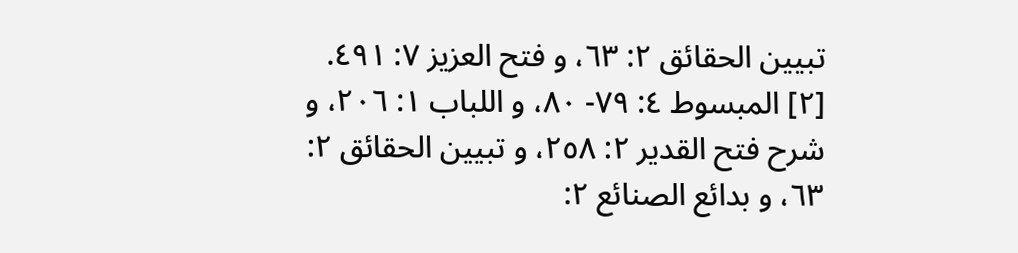تبيين الحقائق ٢: ٦٣، و فتح العزيز ٧: ٤٩١.
[٢] المبسوط ٤: ٧٩- ٨٠، و اللباب ١: ٢٠٦، و شرح فتح القدير ٢: ٢٥٨، و تبيين الحقائق ٢:
٦٣، و بدائع الصنائع ٢: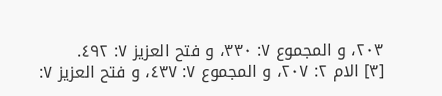٢٠٣، و المجموع ٧: ٣٣٠، و فتح العزيز ٧: ٤٩٢.
[٣] الام ٢: ٢٠٧، و المجموع ٧: ٤٣٧، و فتح العزيز ٧: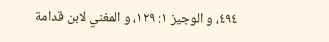٤٩٤، و الوجيز ١: ١٢٩، و المغني لابن قدامة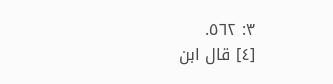٣: ٥٦٢.
[٤] قال ابن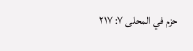حزم في المحلى ٧: ٢١٧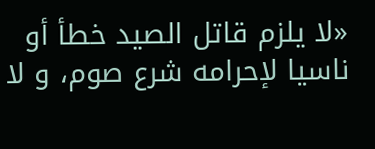«لا يلزم قاتل الصيد خطأ أو ناسيا لإحرامه شرع صوم، و لا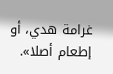غرامة هدي، أو إطعام أصلا».